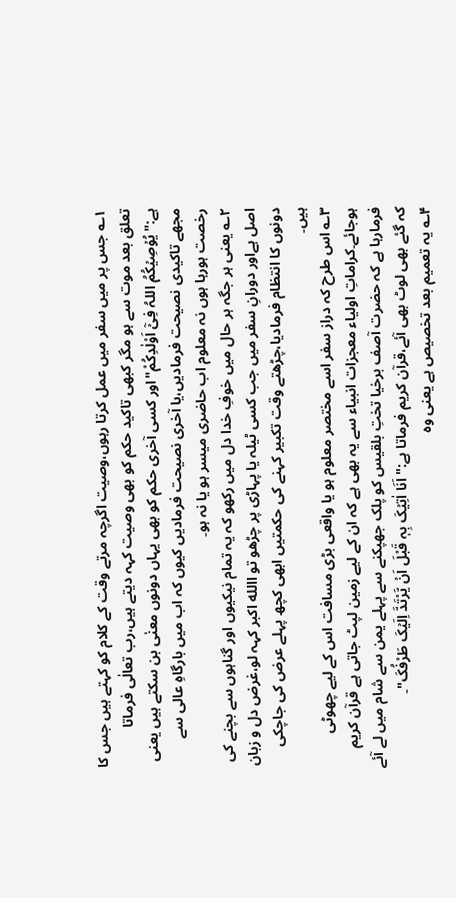۱؎ جس پر میں سفر میں عمل کرتا رہوں،وصیت اگرچہ مرتے وقت کے کلام کو کہتے ہیں جس کا تعلق بعد موت سے ہو مگر کبھی تاکید حکم کو بھی وصیت کہہ دیتے ہیں،رب تعالٰی فرماتا ہے:"یُوۡصِیۡکُمُ اللہُ فِیۡۤ اَوْلٰدِکُمْ"اور کسی آخری حکم کو بھی یہاں دونوں معنٰی بن سکتے ہیں یعنی مجھے تاکیدی نصیحت فرمادیں،یا آخری نصیحت فرمادیں کیوں کہ اب میں بارگاہِ عالی سے رخصت ہورہا ہوں نہ معلوم اب حاضری میسر ہو یا نہ ہو۔
۲؎ یعنی ہر جگہ ہر حال میں خوفِ خدا دل میں رکھو کہ یہ تمام نیکیوں اور گناہوں سے بچنے کی اصل ہےاور دورانِ سفر میں جب کسی ٹیلہ یا پہاڑی پر چڑھو تو االله اکبر کہہ لو،غرض دل و زبان دونوں کا انتظام فرمادیا،چڑھتے وقت تکبیر کہنے کی حکمتیں ابھی کچھ پہلے عرض کی جاچکی ہیں۔
۳؎ اس طرح کہ دراز سفر اسے مختصر معلوم ہو یا واقعی بڑی مسافت اس کے لیے چھوٹی ہوجائے۔کراماتِ اولیاء معجزات انبیاء سے یہ بھی ہے کہ ان کے لیے زمین لپٹ جاتی ہے قرآن کریم فرمارہا ہے کہ حضرت آصف برخیا تختِ بلقیس کو پلک جھپکنے سے پہلے یمن سے شام میں لے آئے کہ گئے بھی لوٹ بھی آئے،قرآن کریم فرماتا ہے:"اَنَا اٰتِیۡکَ بِہٖ قَبْلَ اَنۡ یَّرْتَدَّ اِلَیۡکَ طَرْفُکَ"۔
۴؎ یہ تعمیم بعد تخصیص ہے یعنی وہ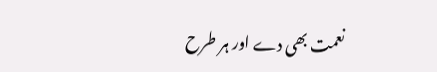نعمت بھی دے اور ہر طرح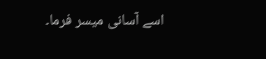اسے آسانی میسر فرما۔